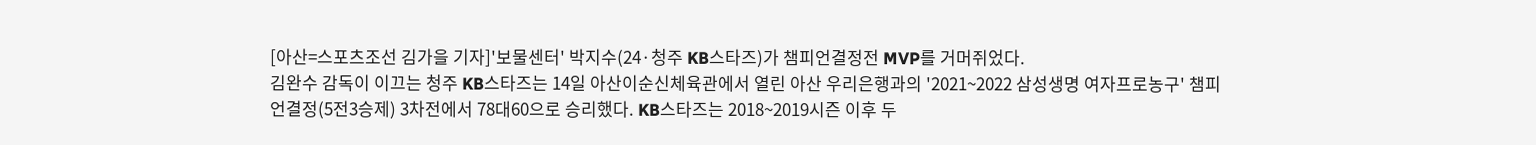[아산=스포츠조선 김가을 기자]'보물센터' 박지수(24·청주 KB스타즈)가 챔피언결정전 MVP를 거머쥐었다.
김완수 감독이 이끄는 청주 KB스타즈는 14일 아산이순신체육관에서 열린 아산 우리은행과의 '2021~2022 삼성생명 여자프로농구' 챔피언결정(5전3승제) 3차전에서 78대60으로 승리했다. KB스타즈는 2018~2019시즌 이후 두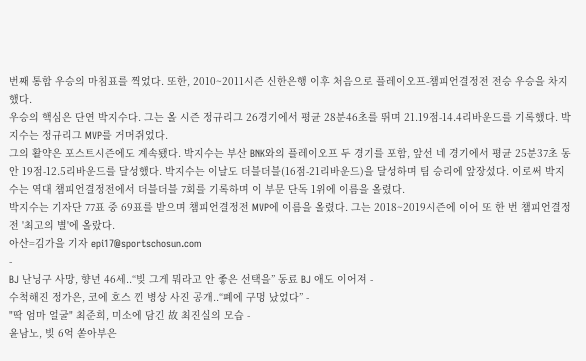번째 통합 우승의 마침표를 찍었다. 또한, 2010~2011시즌 신한은행 이후 처음으로 플레이오프-챔피언결정전 전승 우승을 차지했다.
우승의 핵심은 단연 박지수다. 그는 올 시즌 정규리그 26경기에서 평균 28분46초를 뛰며 21.19점-14.4리바운드를 기록했다. 박지수는 정규리그 MVP를 거머쥐었다.
그의 활약은 포스트시즌에도 계속됐다. 박지수는 부산 BNK와의 플레이오프 두 경기를 포함, 앞선 네 경기에서 평균 25분37초 동안 19점-12.5리바운드를 달성했다. 박지수는 이날도 더블더블(16점-21리바운드)을 달성하며 팀 승리에 앞장섰다. 이로써 박지수는 역대 챔피언결정전에서 더블더블 7회를 기록하며 이 부문 단독 1위에 이름을 올렸다.
박지수는 기자단 77표 중 69표를 받으며 챔피언결정전 MVP에 이름을 올렸다. 그는 2018~2019시즌에 이어 또 한 번 챔피언결정전 '최고의 별'에 올랐다.
아산=김가을 기자 epi17@sportschosun.com
-
BJ 난닝구 사망, 향년 46세..“빚 그게 뭐라고 안 좋은 선택을” 동료 BJ 애도 이어져 -
수척해진 정가은, 코에 호스 낀 병상 사진 공개..“폐에 구멍 났었다” -
"딱 엄마 얼굴" 최준희, 미소에 담긴 故 최진실의 모습 -
윤남노, 빚 6억 쏟아부은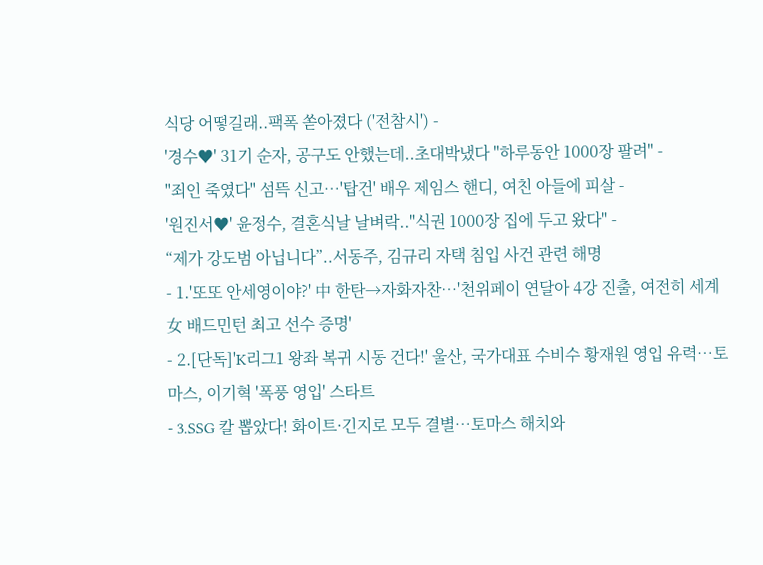식당 어떻길래..팩폭 쏟아졌다 ('전참시') -
'경수♥' 31기 순자, 공구도 안했는데..초대박냈다 "하루동안 1000장 팔려" -
"죄인 죽였다" 섬뜩 신고…'탑건' 배우 제임스 핸디, 여친 아들에 피살 -
'원진서♥' 윤정수, 결혼식날 날벼락.."식권 1000장 집에 두고 왔다" -
“제가 강도범 아닙니다”..서동주, 김규리 자택 침입 사건 관련 해명
- 1.'또또 안세영이야?' 中 한탄→자화자찬…'천위페이 연달아 4강 진출, 여전히 세계 女 배드민턴 최고 선수 증명'
- 2.[단독]'K리그1 왕좌 복귀 시동 건다!' 울산, 국가대표 수비수 황재원 영입 유력…토마스, 이기혁 '폭풍 영입' 스타트
- 3.SSG 칼 뽑았다! 화이트·긴지로 모두 결별…토마스 해치와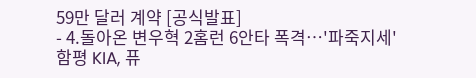59만 달러 계약 [공식발표]
- 4.돌아온 변우혁 2홈런 6안타 폭격…'파죽지세' 함평 KIA, 퓨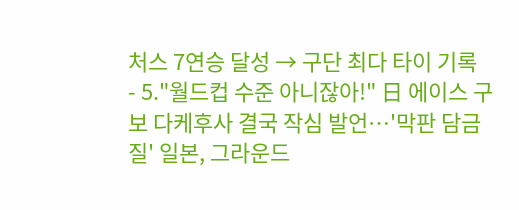처스 7연승 달성 → 구단 최다 타이 기록
- 5."월드컵 수준 아니잖아!" 日 에이스 구보 다케후사 결국 작심 발언…'막판 담금질' 일본, 그라운드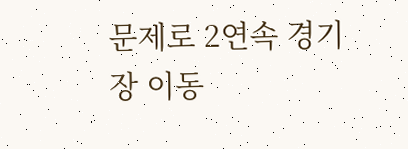문제로 2연속 경기장 이동